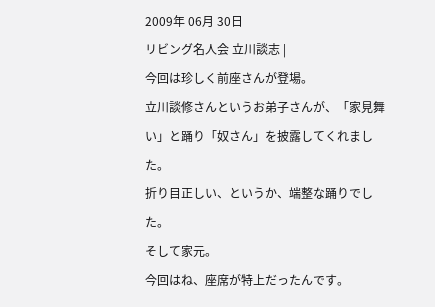2009年 06月 30日
リビング名人会 立川談志 |
今回は珍しく前座さんが登場。
立川談修さんというお弟子さんが、「家見舞い」と踊り「奴さん」を披露してくれました。
折り目正しい、というか、端整な踊りでした。
そして家元。
今回はね、座席が特上だったんです。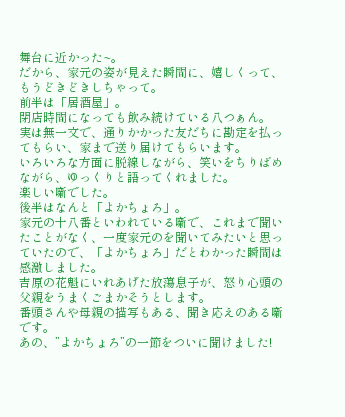舞台に近かった~。
だから、家元の姿が見えた瞬間に、嬉しくって、もうどきどきしちゃって。
前半は「居酒屋」。
閉店時間になっても飲み続けている八つぁん。
実は無一文で、通りかかった友だちに勘定を払ってもらい、家まで送り届けてもらいます。
いろいろな方面に脱線しながら、笑いをちりばめながら、ゆっくりと語ってくれました。
楽しい噺でした。
後半はなんと「よかちょろ」。
家元の十八番といわれている噺で、これまで聞いたことがなく、一度家元のを聞いてみたいと思っていたので、「よかちょろ」だとわかった瞬間は感激しました。
吉原の花魁にいれあげた放蕩息子が、怒り心頭の父親をうまくごまかそうとします。
番頭さんや母親の描写もある、聞き応えのある噺です。
あの、”よかちょろ”の一節をついに聞けました!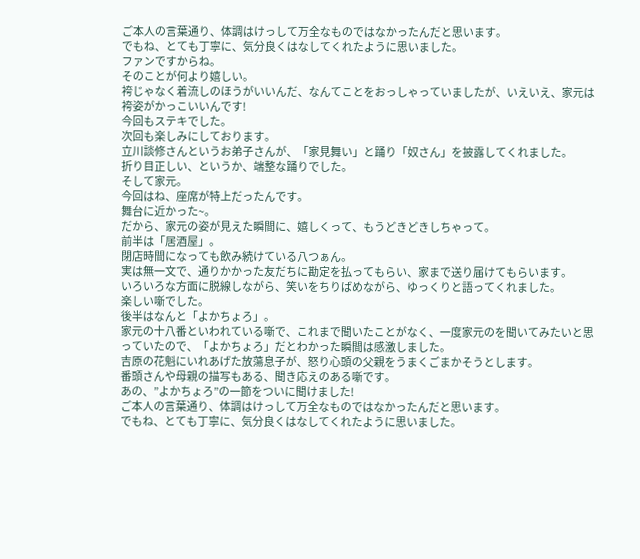ご本人の言葉通り、体調はけっして万全なものではなかったんだと思います。
でもね、とても丁寧に、気分良くはなしてくれたように思いました。
ファンですからね。
そのことが何より嬉しい。
袴じゃなく着流しのほうがいいんだ、なんてことをおっしゃっていましたが、いえいえ、家元は袴姿がかっこいいんです!
今回もステキでした。
次回も楽しみにしております。
立川談修さんというお弟子さんが、「家見舞い」と踊り「奴さん」を披露してくれました。
折り目正しい、というか、端整な踊りでした。
そして家元。
今回はね、座席が特上だったんです。
舞台に近かった~。
だから、家元の姿が見えた瞬間に、嬉しくって、もうどきどきしちゃって。
前半は「居酒屋」。
閉店時間になっても飲み続けている八つぁん。
実は無一文で、通りかかった友だちに勘定を払ってもらい、家まで送り届けてもらいます。
いろいろな方面に脱線しながら、笑いをちりばめながら、ゆっくりと語ってくれました。
楽しい噺でした。
後半はなんと「よかちょろ」。
家元の十八番といわれている噺で、これまで聞いたことがなく、一度家元のを聞いてみたいと思っていたので、「よかちょろ」だとわかった瞬間は感激しました。
吉原の花魁にいれあげた放蕩息子が、怒り心頭の父親をうまくごまかそうとします。
番頭さんや母親の描写もある、聞き応えのある噺です。
あの、”よかちょろ”の一節をついに聞けました!
ご本人の言葉通り、体調はけっして万全なものではなかったんだと思います。
でもね、とても丁寧に、気分良くはなしてくれたように思いました。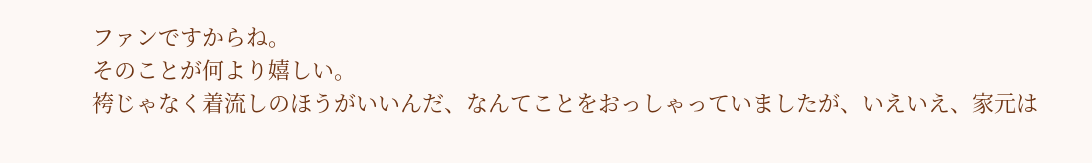ファンですからね。
そのことが何より嬉しい。
袴じゃなく着流しのほうがいいんだ、なんてことをおっしゃっていましたが、いえいえ、家元は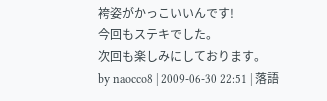袴姿がかっこいいんです!
今回もステキでした。
次回も楽しみにしております。
by naocco8 | 2009-06-30 22:51 | 落語